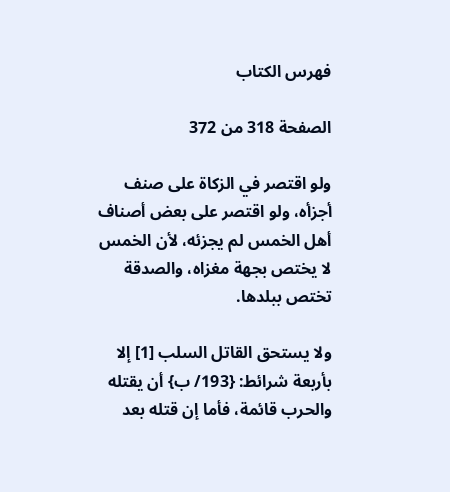فهرس الكتاب

الصفحة 318 من 372

ولو اقتصر في الزكاة على صنف أجزأه، ولو اقتصر على بعض أصناف أهل الخمس لم يجزئه، لأن الخمس لا يختص بجهة مغزاه، والصدقة تختص ببلدها.

ولا يستحق القاتل السلب [1] إلا بأربعة شرائط: {193/ ب} أن يقتله والحرب قائمة، فأما إن قتله بعد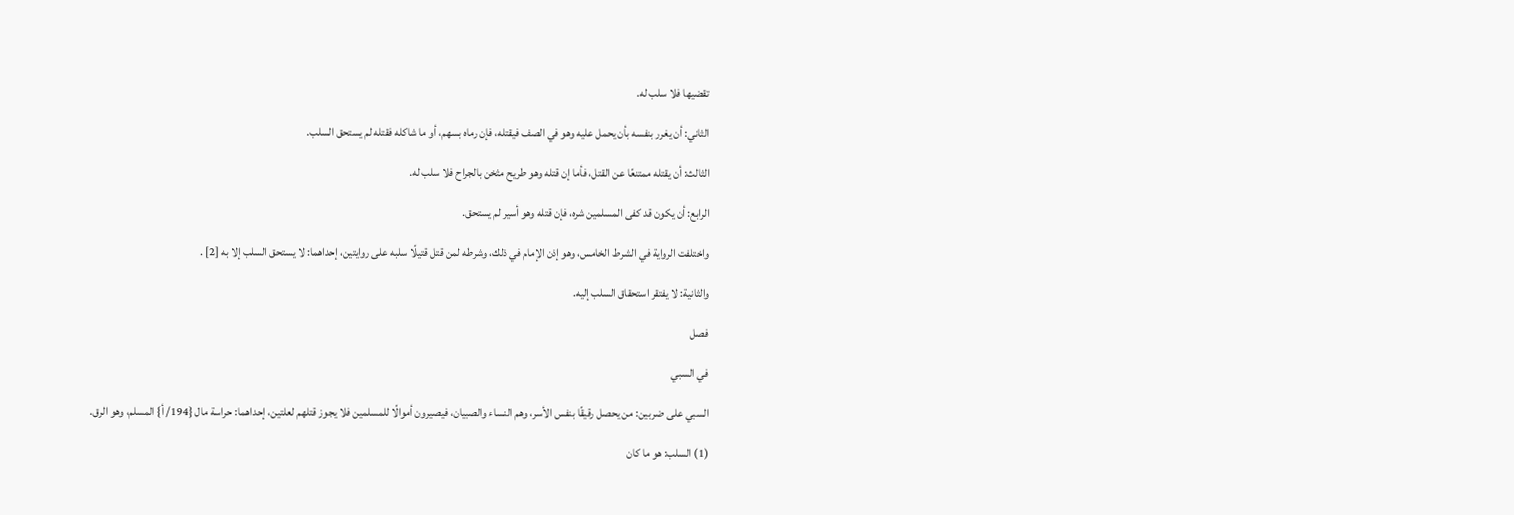تقضيها فلا سلب له.

الثاني: أن يغرر بنفسه بأن يحمل عليه وهو في الصف فيقتله، فإن رماه بسهم، أو ما شاكله فقتله لم يستحق السلب.

الثالث: أن يقتله ممتنعًا عن القتل، فأما إن قتله وهو طريح مثخن بالجراح فلا سلب له.

الرابع: أن يكون قد كفى المسلمين شره، فإن قتله وهو أسير لم يستحق.

واختلفت الرواية في الشرط الخامس، وهو إذن الإمام في ذلك، وشرطه لمن قتل قتيلًا سلبه على روايتين، إحداهما: لا يستحق السلب إلا به [2] .

والثانية: لا يفتقر استحقاق السلب إليه.

فصل

في السبي

السبي على ضربين: من يحصل رقيقًا بنفس الأسر، وهم النساء والصبيان، فيصيرون أموالًا للمسلمين فلا يجوز قتلهم لعلتين، إحداهما: حراسة مال {194/ أ} المسلم، وهو الرق.

(1) السلب: هو ما كان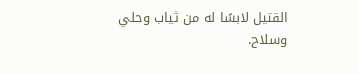القتيل لابسًا له من ثياب وحلي وسلاح.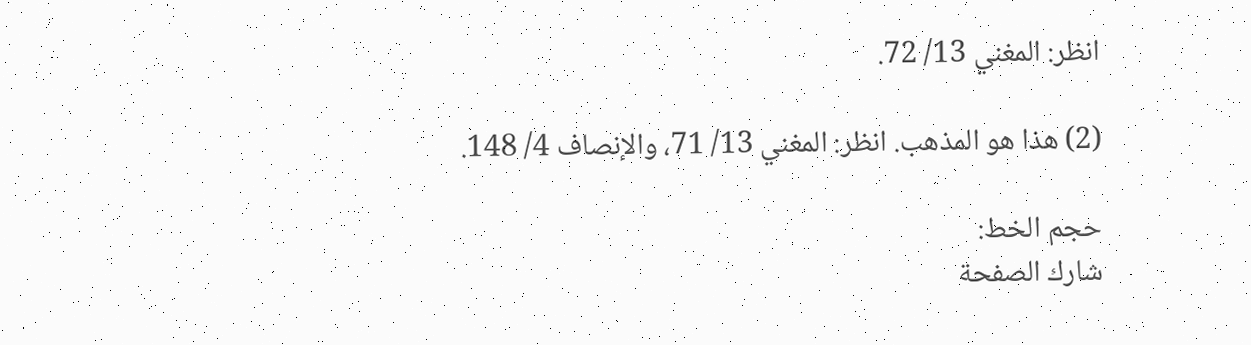انظر: المغني 13/ 72.

(2) هذا هو المذهب. انظر: المغني 13/ 71، والإنصاف 4/ 148.

حجم الخط:
شارك الصفحة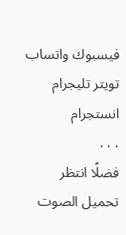فيسبوك واتساب تويتر تليجرام انستجرام
. . .
فضلًا انتظر تحميل الصوت